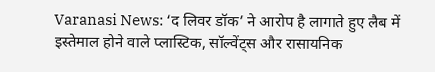Varanasi News: ‘द लिवर डॉक’ ने आरोप है लागाते हुए लैब में इस्तेमाल होने वाले प्लास्टिक, सॉल्वेंट्स और रासायनिक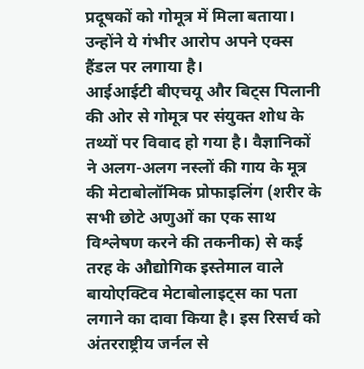प्रदूषकों को गोमूत्र में मिला बताया। उन्होंने ये गंभीर आरोप अपने एक्स हैंडल पर लगाया है।
आईआईटी बीएचयू और बिट्स पिलानी की ओर से गोमूत्र पर संयुक्त शोध के तथ्यों पर विवाद हो गया है। वैज्ञानिकों ने अलग-अलग नस्लों की गाय के मूत्र की मेटाबोलॉमिक प्रोफाइलिंग (शरीर के सभी छोटे अणुओं का एक साथ विश्लेषण करने की तकनीक) से कई तरह के औद्योगिक इस्तेमाल वाले बायोएक्टिव मेटाबोलाइट्स का पता लगाने का दावा किया है। इस रिसर्च को अंतरराष्ट्रीय जर्नल से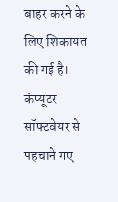बाहर करने के लिए शिकायत की गई है।
कंप्यूटर सॉफ्टवेयर से पहचाने गए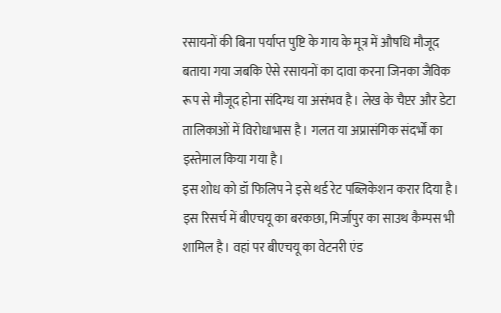रसायनों की बिना पर्याप्त पुष्टि के गाय के मूत्र में औषधि मौजूद बताया गया जबकि ऐसे रसायनों का दावा करना जिनका जैविक रूप से मौजूद होना संदिग्ध या असंभव है। लेख के चैप्टर और डेटा तालिकाओं में विरोधाभास है। गलत या अप्रासंगिक संदर्भों का इस्तेमाल किया गया है।
इस शोध को डॉ फिलिप ने इसे थर्ड रेट पब्लिकेशन करार दिया है। इस रिसर्च में बीएचयू का बरकछा, मिर्जापुर का साउथ कैम्पस भी शामिल है। वहां पर बीएचयू का वेटनरी एंड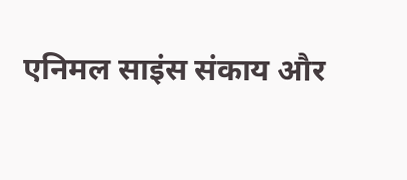एनिमल साइंस संकाय और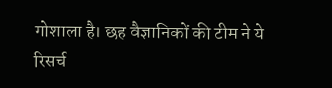गोशाला है। छह वैज्ञानिकों की टीम ने ये रिसर्च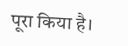पूरा किया है।